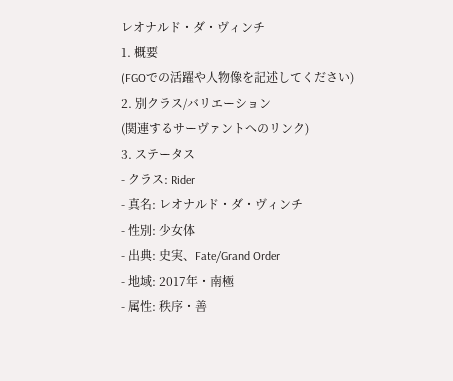レオナルド・ダ・ヴィンチ
1. 概要
(FGOでの活躍や人物像を記述してください)
2. 別クラス/バリエーション
(関連するサーヴァントへのリンク)
3. ステータス
- クラス: Rider
- 真名: レオナルド・ダ・ヴィンチ
- 性別: 少女体
- 出典: 史実、Fate/Grand Order
- 地域: 2017年・南極
- 属性: 秩序・善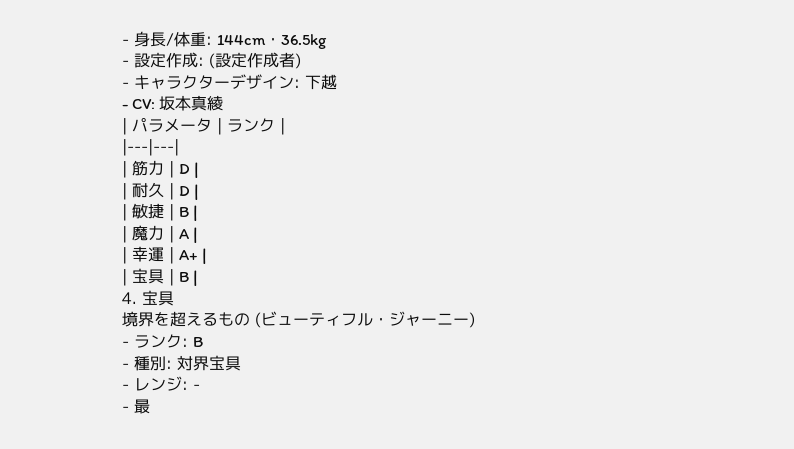- 身長/体重: 144cm・36.5kg
- 設定作成: (設定作成者)
- キャラクターデザイン: 下越
- CV: 坂本真綾
| パラメータ | ランク |
|---|---|
| 筋力 | D |
| 耐久 | D |
| 敏捷 | B |
| 魔力 | A |
| 幸運 | A+ |
| 宝具 | B |
4. 宝具
境界を超えるもの (ビューティフル・ジャーニー)
- ランク: B
- 種別: 対界宝具
- レンジ: -
- 最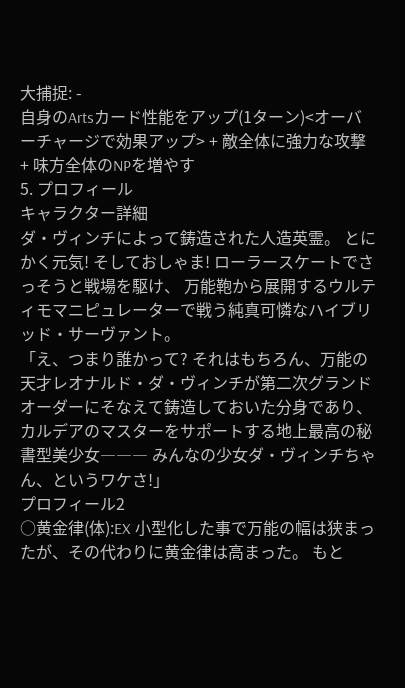大捕捉: -
自身のArtsカード性能をアップ(1ターン)<オーバーチャージで効果アップ> + 敵全体に強力な攻撃 + 味方全体のNPを増やす
5. プロフィール
キャラクター詳細
ダ・ヴィンチによって鋳造された人造英霊。 とにかく元気! そしておしゃま! ローラースケートでさっそうと戦場を駆け、 万能鞄から展開するウルティモマニピュレーターで戦う純真可憐なハイブリッド・サーヴァント。
「え、つまり誰かって? それはもちろん、万能の天才レオナルド・ダ・ヴィンチが第二次グランドオーダーにそなえて鋳造しておいた分身であり、カルデアのマスターをサポートする地上最高の秘書型美少女――― みんなの少女ダ・ヴィンチちゃん、というワケさ!」
プロフィール2
○黄金律(体):EX 小型化した事で万能の幅は狭まったが、その代わりに黄金律は高まった。 もと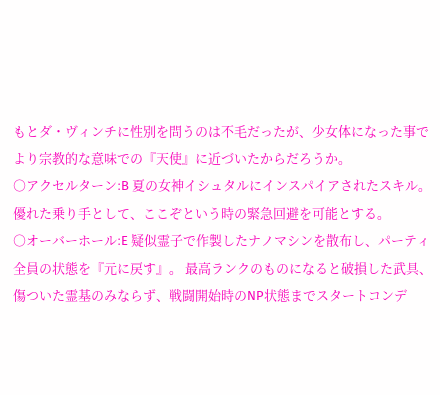もとダ・ヴィンチに性別を問うのは不毛だったが、少女体になった事でより宗教的な意味での『天使』に近づいたからだろうか。
○アクセルターン:B 夏の女神イシュタルにインスパイアされたスキル。 優れた乗り手として、ここぞという時の緊急回避を可能とする。
○オーバーホール:E 疑似霊子で作製したナノマシンを散布し、パーティ全員の状態を『元に戻す』。 最高ランクのものになると破損した武具、傷ついた霊基のみならず、戦闘開始時のNP状態までスタートコンデ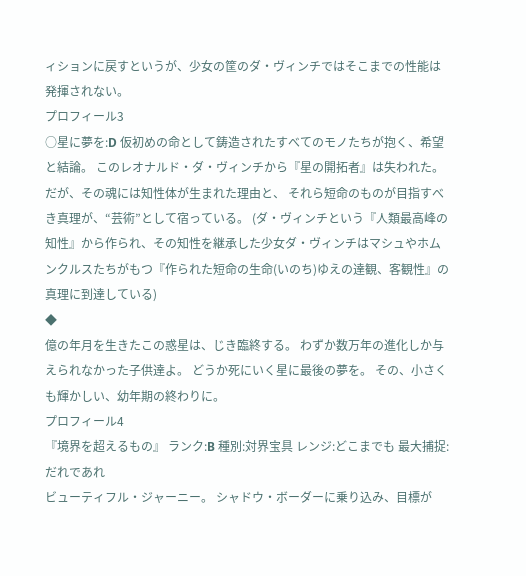ィションに戻すというが、少女の筐のダ・ヴィンチではそこまでの性能は発揮されない。
プロフィール3
○星に夢を:D 仮初めの命として鋳造されたすべてのモノたちが抱く、希望と結論。 このレオナルド・ダ・ヴィンチから『星の開拓者』は失われた。 だが、その魂には知性体が生まれた理由と、 それら短命のものが目指すべき真理が、“芸術”として宿っている。 (ダ・ヴィンチという『人類最高峰の知性』から作られ、その知性を継承した少女ダ・ヴィンチはマシュやホムンクルスたちがもつ『作られた短命の生命(いのち)ゆえの達観、客観性』の真理に到達している)
◆
億の年月を生きたこの惑星は、じき臨終する。 わずか数万年の進化しか与えられなかった子供達よ。 どうか死にいく星に最後の夢を。 その、小さくも輝かしい、幼年期の終わりに。
プロフィール4
『境界を超えるもの』 ランク:B 種別:対界宝具 レンジ:どこまでも 最大捕捉:だれであれ
ビューティフル・ジャーニー。 シャドウ・ボーダーに乗り込み、目標が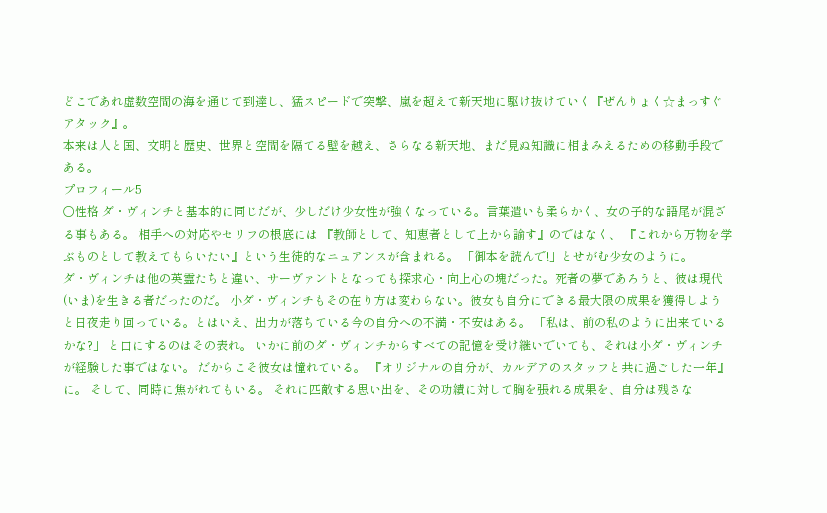どこであれ虚数空間の海を通じて到達し、猛スピードで突撃、嵐を超えて新天地に駆け抜けていく『ぜんりょく☆まっすぐアタック』。
本来は人と国、文明と歴史、世界と空間を隔てる壁を越え、さらなる新天地、まだ見ぬ知識に相まみえるための移動手段である。
プロフィール5
○性格 ダ・ヴィンチと基本的に同じだが、少しだけ少女性が強くなっている。言葉遣いも柔らかく、女の子的な語尾が混ざる事もある。 相手への対応やセリフの根底には 『教師として、知恵者として上から諭す』のではなく、 『これから万物を学ぶものとして教えてもらいたい』という生徒的なニュアンスが含まれる。 「御本を読んで!」とせがむ少女のように。
ダ・ヴィンチは他の英霊たちと違い、サーヴァントとなっても探求心・向上心の塊だった。死者の夢であろうと、彼は現代(いま)を生きる者だったのだ。 小ダ・ヴィンチもその在り方は変わらない。彼女も自分にできる最大限の成果を獲得しようと日夜走り回っている。とはいえ、出力が落ちている今の自分への不満・不安はある。 「私は、前の私のように出来ているかな?」 と口にするのはその表れ。 いかに前のダ・ヴィンチからすべての記憶を受け継いでいても、それは小ダ・ヴィンチが経験した事ではない。 だからこそ彼女は憧れている。 『オリジナルの自分が、カルデアのスタッフと共に過ごした一年』に。 そして、同時に焦がれてもいる。 それに匹敵する思い出を、その功績に対して胸を張れる成果を、自分は残さな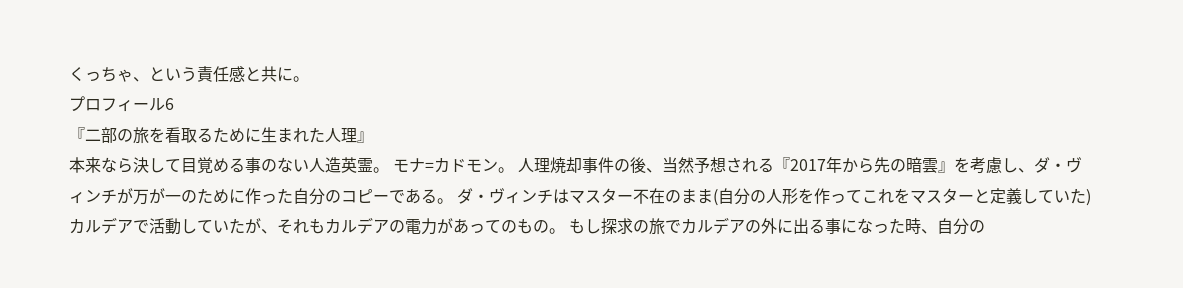くっちゃ、という責任感と共に。
プロフィール6
『二部の旅を看取るために生まれた人理』
本来なら決して目覚める事のない人造英霊。 モナ=カドモン。 人理焼却事件の後、当然予想される『2017年から先の暗雲』を考慮し、ダ・ヴィンチが万が一のために作った自分のコピーである。 ダ・ヴィンチはマスター不在のまま(自分の人形を作ってこれをマスターと定義していた)カルデアで活動していたが、それもカルデアの電力があってのもの。 もし探求の旅でカルデアの外に出る事になった時、自分の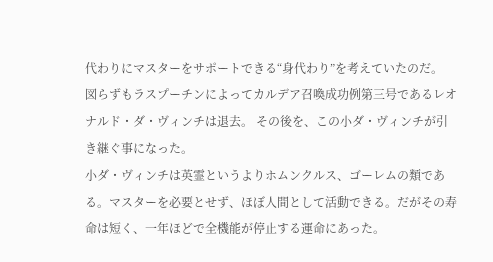代わりにマスターをサポートできる“身代わり”を考えていたのだ。 図らずもラスプーチンによってカルデア召喚成功例第三号であるレオナルド・ダ・ヴィンチは退去。 その後を、この小ダ・ヴィンチが引き継ぐ事になった。
小ダ・ヴィンチは英霊というよりホムンクルス、ゴーレムの類である。マスターを必要とせず、ほぼ人間として活動できる。だがその寿命は短く、一年ほどで全機能が停止する運命にあった。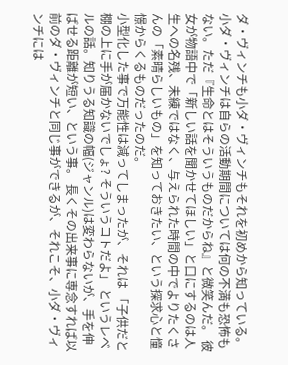ダ・ヴィンチも小ダ・ヴィンチもそれを初めから知っている。小ダ・ヴィンチは自らの活動期間については何の不満も恐怖もない。ただ『生命とはそういうものだからね』と微笑んだ。 彼女が物語中で「新しい話を聞かせてほしい」と口にするのは人生への名残、未練ではなく、与えられた時間の中でよりたくさんの「素晴らしいもの」を知っておきたい、という探求心と憧憬からくるものだったのだ。
小型化した事で万能性は減ってしまったが、それは 「子供だと棚の上に手が届かないでしょ? そういうコトだよ」 というレベルの話。知りうる知識の幅(ジャンル)は変わらないが、手を伸ばせる距離が短い、という事。 長くその出来事に専念すれば以前のダ・ヴィンチと同じ事ができるが、それこそ、小ダ・ヴィンチには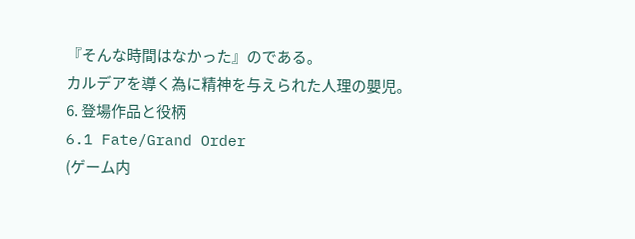『そんな時間はなかった』のである。
カルデアを導く為に精神を与えられた人理の嬰児。
6. 登場作品と役柄
6.1 Fate/Grand Order
(ゲーム内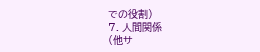での役割)
7. 人間関係
(他サ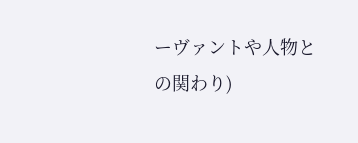ーヴァントや人物との関わり)